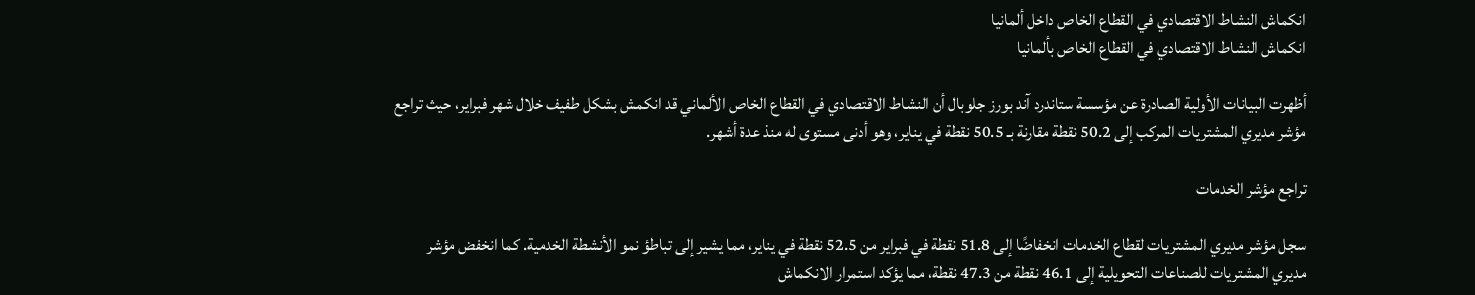انكماش النشاط الاقتصادي في القطاع الخاص داخل ألمانيا
انكماش النشاط الاقتصادي في القطاع الخاص بألمانيا

أظهرت البيانات الأولية الصادرة عن مؤسسة ستاندرد آند بورز جلوبال أن النشاط الاقتصادي في القطاع الخاص الألماني قد انكمش بشكل طفيف خلال شهر فبراير، حيث تراجع مؤشر مديري المشتريات المركب إلى 50.2 نقطة مقارنة بـ 50.5 نقطة في يناير، وهو أدنى مستوى له منذ عدة أشهر.

تراجع مؤشر الخدمات

سجل مؤشر مديري المشتريات لقطاع الخدمات انخفاضًا إلى 51.8 نقطة في فبراير من 52.5 نقطة في يناير، مما يشير إلى تباطؤ نمو الأنشطة الخدمية. كما انخفض مؤشر مديري المشتريات للصناعات التحويلية إلى 46.1 نقطة من 47.3 نقطة، مما يؤكد استمرار الانكماش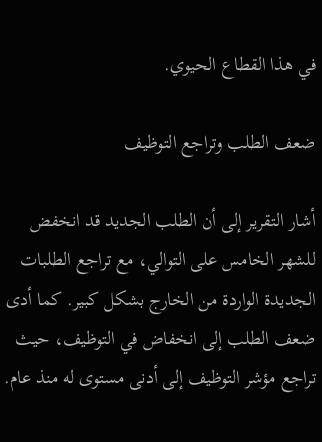في هذا القطاع الحيوي.

ضعف الطلب وتراجع التوظيف

أشار التقرير إلى أن الطلب الجديد قد انخفض للشهر الخامس على التوالي، مع تراجع الطلبات الجديدة الواردة من الخارج بشكل كبير. كما أدى ضعف الطلب إلى انخفاض في التوظيف، حيث تراجع مؤشر التوظيف إلى أدنى مستوى له منذ عام.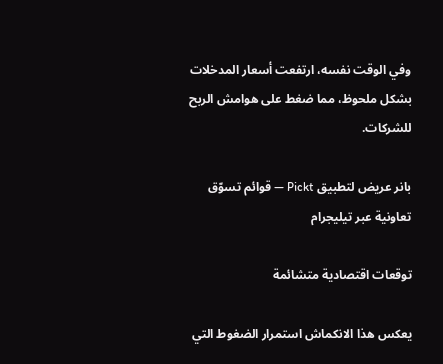وفي الوقت نفسه، ارتفعت أسعار المدخلات بشكل ملحوظ، مما ضغط على هوامش الربح للشركات.

بانر عريض لتطبيق Pickt — قوائم تسوّق تعاونية عبر تيليجرام

توقعات اقتصادية متشائمة

يعكس هذا الانكماش استمرار الضغوط التي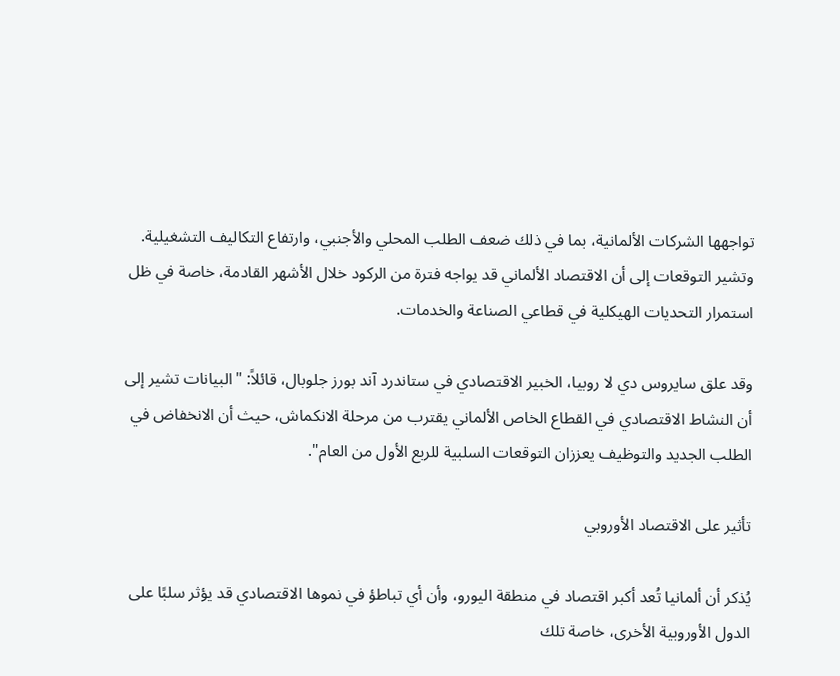تواجهها الشركات الألمانية، بما في ذلك ضعف الطلب المحلي والأجنبي، وارتفاع التكاليف التشغيلية. وتشير التوقعات إلى أن الاقتصاد الألماني قد يواجه فترة من الركود خلال الأشهر القادمة، خاصة في ظل استمرار التحديات الهيكلية في قطاعي الصناعة والخدمات.

وقد علق سايروس دي لا روبيا، الخبير الاقتصادي في ستاندرد آند بورز جلوبال، قائلاً: "البيانات تشير إلى أن النشاط الاقتصادي في القطاع الخاص الألماني يقترب من مرحلة الانكماش، حيث أن الانخفاض في الطلب الجديد والتوظيف يعززان التوقعات السلبية للربع الأول من العام".

تأثير على الاقتصاد الأوروبي

يُذكر أن ألمانيا تُعد أكبر اقتصاد في منطقة اليورو، وأن أي تباطؤ في نموها الاقتصادي قد يؤثر سلبًا على الدول الأوروبية الأخرى، خاصة تلك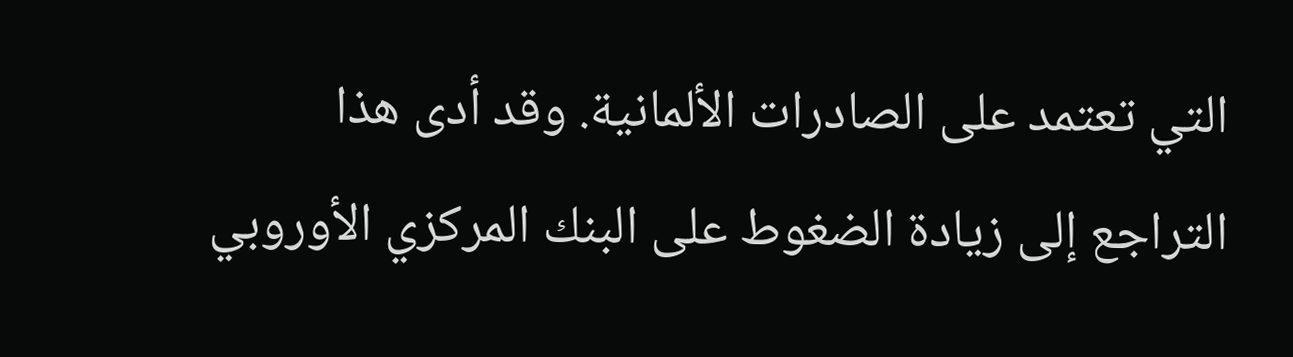التي تعتمد على الصادرات الألمانية. وقد أدى هذا التراجع إلى زيادة الضغوط على البنك المركزي الأوروبي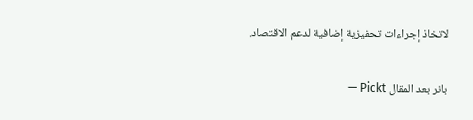لاتخاذ إجراءات تحفيزية إضافية لدعم الاقتصاد.

بانر بعد المقال Pickt —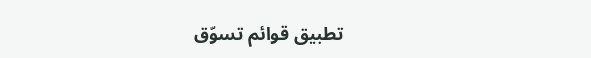تطبيق قوائم تسوّق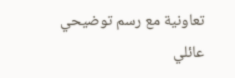تعاونية مع رسم توضيحي عائلي